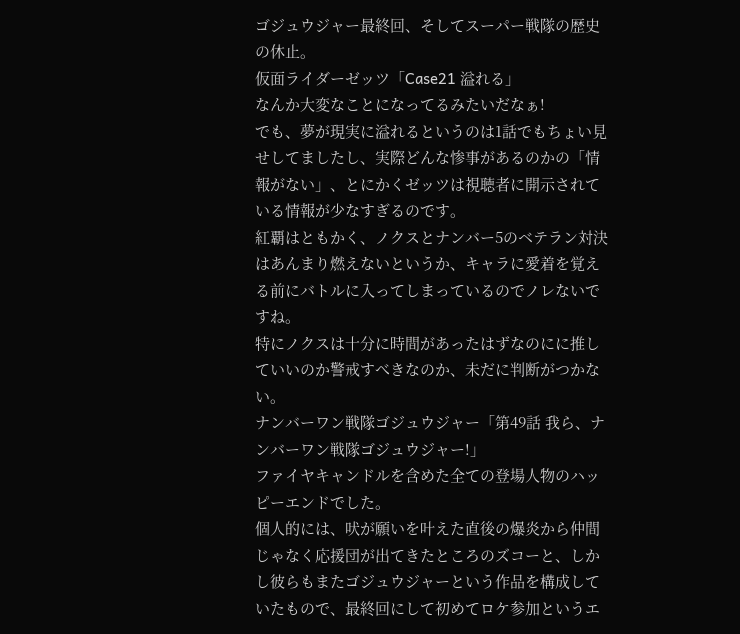ゴジュウジャー最終回、そしてスーパー戦隊の歴史の休止。
仮面ライダーゼッツ「Case21 溢れる」
なんか大変なことになってるみたいだなぁ!
でも、夢が現実に溢れるというのは1話でもちょい見せしてましたし、実際どんな惨事があるのかの「情報がない」、とにかくゼッツは視聴者に開示されている情報が少なすぎるのです。
紅覇はともかく、ノクスとナンバー5のベテラン対決はあんまり燃えないというか、キャラに愛着を覚える前にバトルに入ってしまっているのでノレないですね。
特にノクスは十分に時間があったはずなのにに推していいのか警戒すべきなのか、未だに判断がつかない。
ナンバーワン戦隊ゴジュウジャー「第49話 我ら、ナンバーワン戦隊ゴジュウジャー!」
ファイヤキャンドルを含めた全ての登場人物のハッピーエンドでした。
個人的には、吠が願いを叶えた直後の爆炎から仲間じゃなく応援団が出てきたところのズコーと、しかし彼らもまたゴジュウジャーという作品を構成していたもので、最終回にして初めてロケ参加というエ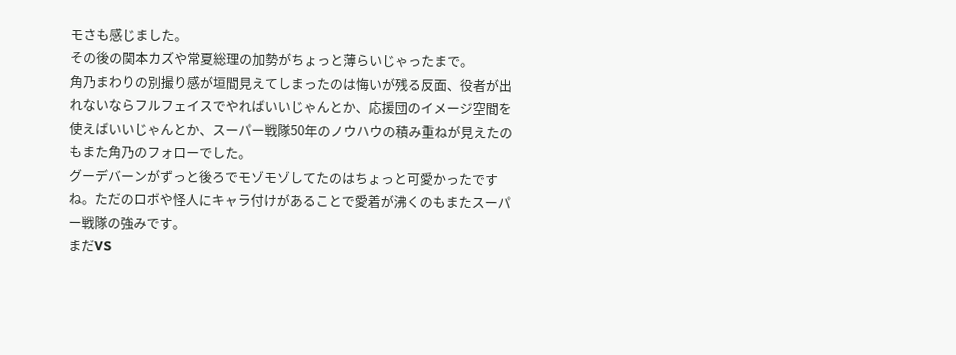モさも感じました。
その後の関本カズや常夏総理の加勢がちょっと薄らいじゃったまで。
角乃まわりの別撮り感が垣間見えてしまったのは悔いが残る反面、役者が出れないならフルフェイスでやればいいじゃんとか、応援団のイメージ空間を使えばいいじゃんとか、スーパー戦隊50年のノウハウの積み重ねが見えたのもまた角乃のフォローでした。
グーデバーンがずっと後ろでモゾモゾしてたのはちょっと可愛かったですね。ただのロボや怪人にキャラ付けがあることで愛着が沸くのもまたスーパー戦隊の強みです。
まだVS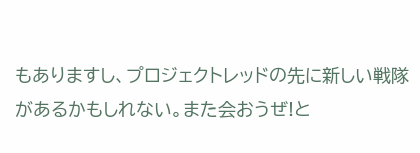もありますし、プロジェクトレッドの先に新しい戦隊があるかもしれない。また会おうぜ!と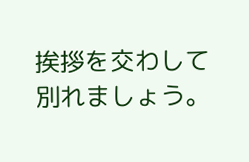挨拶を交わして別れましょう。